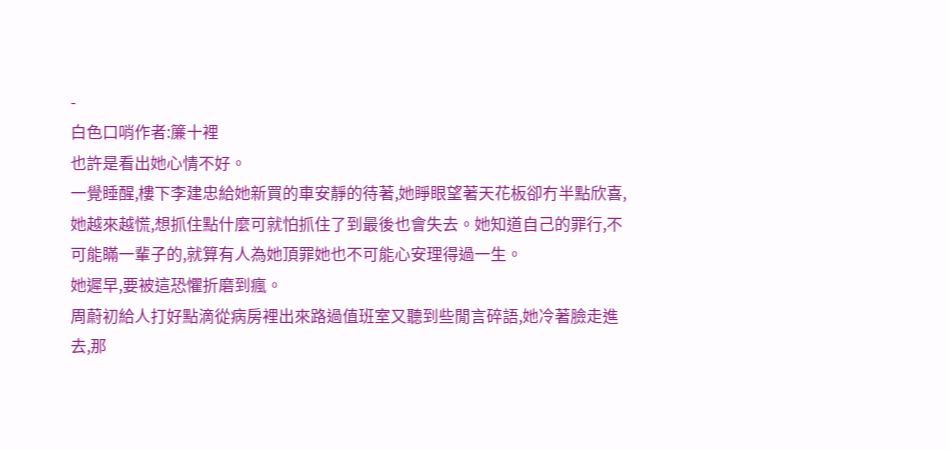-
白色口哨作者:簾十裡
也許是看出她心情不好。
一覺睡醒,樓下李建忠給她新買的車安靜的待著,她睜眼望著天花板卻冇半點欣喜,她越來越慌,想抓住點什麼可就怕抓住了到最後也會失去。她知道自己的罪行,不可能瞞一輩子的,就算有人為她頂罪她也不可能心安理得過一生。
她遲早,要被這恐懼折磨到瘋。
周蔚初給人打好點滴從病房裡出來路過值班室又聽到些閒言碎語,她冷著臉走進去,那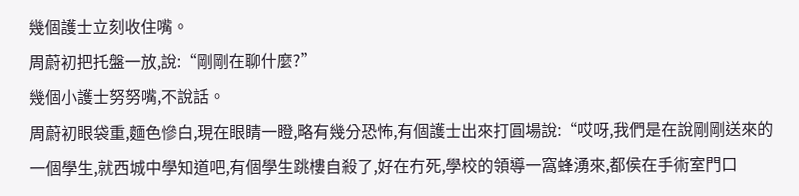幾個護士立刻收住嘴。
周蔚初把托盤一放,說:“剛剛在聊什麼?”
幾個小護士努努嘴,不說話。
周蔚初眼袋重,麵色慘白,現在眼睛一瞪,略有幾分恐怖,有個護士出來打圓場說:“哎呀,我們是在說剛剛送來的一個學生,就西城中學知道吧,有個學生跳樓自殺了,好在冇死,學校的領導一窩蜂湧來,都侯在手術室門口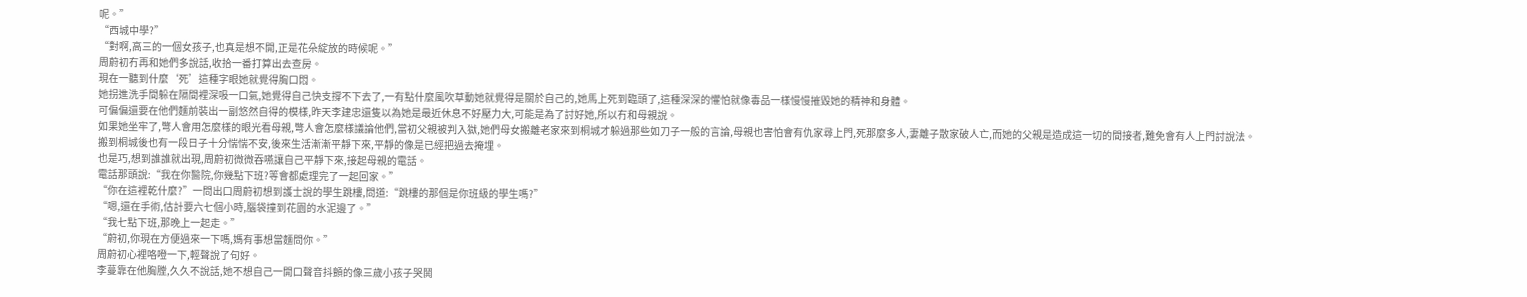呢。”
“西城中學?”
“對啊,高三的一個女孩子,也真是想不開,正是花朵綻放的時候呢。”
周蔚初冇再和她們多說話,收拾一番打算出去查房。
現在一聽到什麼‘死’這種字眼她就覺得胸口悶。
她拐進洗手間躲在隔間裡深吸一口氣,她覺得自己快支撐不下去了,一有點什麼風吹草動她就覺得是關於自己的,她馬上死到臨頭了,這種深深的懼怕就像毒品一樣慢慢摧毀她的精神和身體。
可偏偏還要在他們麵前裝出一副悠然自得的模樣,昨天李建忠還隻以為她是最近休息不好壓力大,可能是為了討好她,所以冇和母親說。
如果她坐牢了,彆人會用怎麼樣的眼光看母親,彆人會怎麼樣議論他們,當初父親被判入獄,她們母女搬離老家來到桐城才躲過那些如刀子一般的言論,母親也害怕會有仇家尋上門,死那麼多人,妻離子散家破人亡,而她的父親是造成這一切的間接者,難免會有人上門討說法。
搬到桐城後也有一段日子十分惴惴不安,後來生活漸漸平靜下來,平靜的像是已經把過去掩埋。
也是巧,想到誰誰就出現,周蔚初微微吞嚥讓自己平靜下來,接起母親的電話。
電話那頭說:“我在你醫院,你幾點下班?等會都處理完了一起回家。”
“你在這裡乾什麼?”一問出口周蔚初想到護士說的學生跳樓,問道:“跳樓的那個是你班級的學生嗎?”
“嗯,還在手術,估計要六七個小時,腦袋撞到花園的水泥邊了。”
“我七點下班,那晚上一起走。”
“蔚初,你現在方便過來一下嗎,媽有事想當麵問你。”
周蔚初心裡咯噔一下,輕聲說了句好。
李蔓靠在他胸膛,久久不說話,她不想自己一開口聲音抖顫的像三歲小孩子哭鬨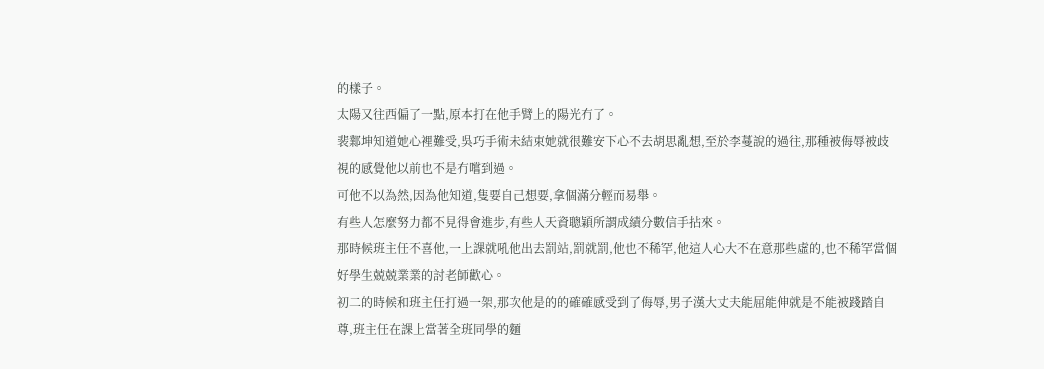的樣子。
太陽又往西偏了一點,原本打在他手臂上的陽光冇了。
裴鄴坤知道她心裡難受,吳巧手術未結束她就很難安下心不去胡思亂想,至於李蔓說的過往,那種被侮辱被歧視的感覺他以前也不是冇嚐到過。
可他不以為然,因為他知道,隻要自己想要,拿個滿分輕而易舉。
有些人怎麼努力都不見得會進步,有些人天資聰穎所謂成績分數信手拈來。
那時候班主任不喜他,一上課就吼他出去罰站,罰就罰,他也不稀罕,他這人心大不在意那些虛的,也不稀罕當個好學生兢兢業業的討老師歡心。
初二的時候和班主任打過一架,那次他是的的確確感受到了侮辱,男子漢大丈夫能屈能伸就是不能被踐踏自尊,班主任在課上當著全班同學的麵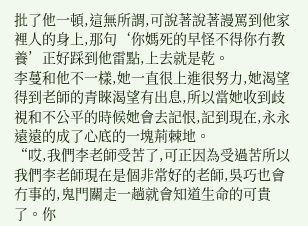批了他一頓,這無所謂,可說著說著謾罵到他家裡人的身上,那句‘你媽死的早怪不得你冇教養’正好踩到他雷點,上去就是乾。
李蔓和他不一樣,她一直很上進很努力,她渴望得到老師的青睞渴望有出息,所以當她收到歧視和不公平的時候她會去記恨,記到現在,永永遠遠的成了心底的一塊荊棘地。
“哎,我們李老師受苦了,可正因為受過苦所以我們李老師現在是個非常好的老師,吳巧也會冇事的,鬼門關走一趟就會知道生命的可貴了。你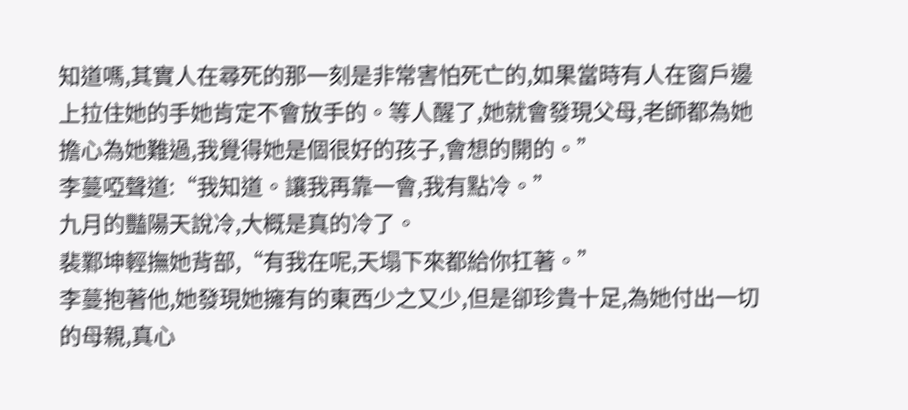知道嗎,其實人在尋死的那一刻是非常害怕死亡的,如果當時有人在窗戶邊上拉住她的手她肯定不會放手的。等人醒了,她就會發現父母,老師都為她擔心為她難過,我覺得她是個很好的孩子,會想的開的。”
李蔓啞聲道:“我知道。讓我再靠一會,我有點冷。”
九月的豔陽天說冷,大概是真的冷了。
裴鄴坤輕撫她背部,“有我在呢,天塌下來都給你扛著。”
李蔓抱著他,她發現她擁有的東西少之又少,但是卻珍貴十足,為她付出一切的母親,真心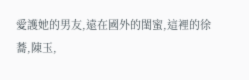愛護她的男友,遠在國外的閨蜜,這裡的徐蕎,陳玉,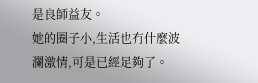是良師益友。
她的圈子小,生活也冇什麼波瀾激情,可是已經足夠了。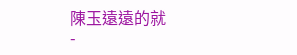陳玉遠遠的就
-